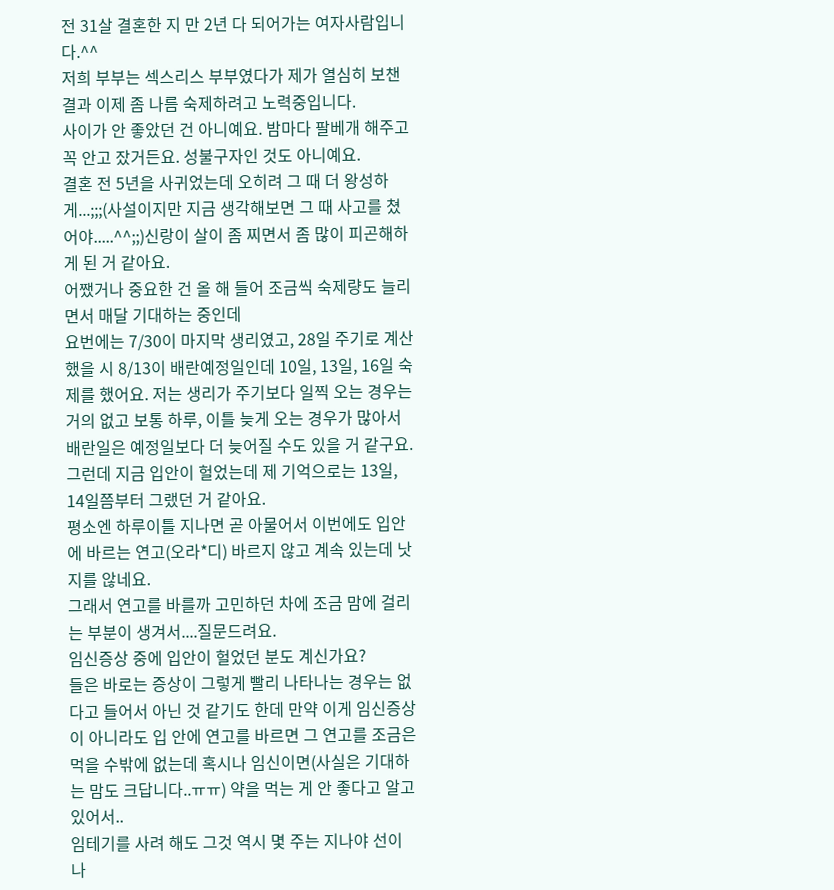전 31살 결혼한 지 만 2년 다 되어가는 여자사람입니다.^^
저희 부부는 섹스리스 부부였다가 제가 열심히 보챈 결과 이제 좀 나름 숙제하려고 노력중입니다.
사이가 안 좋았던 건 아니예요. 밤마다 팔베개 해주고 꼭 안고 잤거든요. 성불구자인 것도 아니예요.
결혼 전 5년을 사귀었는데 오히려 그 때 더 왕성하게...;;;(사설이지만 지금 생각해보면 그 때 사고를 쳤어야.....^^;;)신랑이 살이 좀 찌면서 좀 많이 피곤해하게 된 거 같아요.
어쨌거나 중요한 건 올 해 들어 조금씩 숙제량도 늘리면서 매달 기대하는 중인데
요번에는 7/30이 마지막 생리였고, 28일 주기로 계산했을 시 8/13이 배란예정일인데 10일, 13일, 16일 숙제를 했어요. 저는 생리가 주기보다 일찍 오는 경우는 거의 없고 보통 하루, 이틀 늦게 오는 경우가 많아서 배란일은 예정일보다 더 늦어질 수도 있을 거 같구요.
그런데 지금 입안이 헐었는데 제 기억으로는 13일, 14일쯤부터 그랬던 거 같아요.
평소엔 하루이틀 지나면 곧 아물어서 이번에도 입안에 바르는 연고(오라*디) 바르지 않고 계속 있는데 낫지를 않네요.
그래서 연고를 바를까 고민하던 차에 조금 맘에 걸리는 부분이 생겨서....질문드려요.
임신증상 중에 입안이 헐었던 분도 계신가요?
들은 바로는 증상이 그렇게 빨리 나타나는 경우는 없다고 들어서 아닌 것 같기도 한데 만약 이게 임신증상이 아니라도 입 안에 연고를 바르면 그 연고를 조금은 먹을 수밖에 없는데 혹시나 임신이면(사실은 기대하는 맘도 크답니다..ㅠㅠ) 약을 먹는 게 안 좋다고 알고 있어서..
임테기를 사려 해도 그것 역시 몇 주는 지나야 선이 나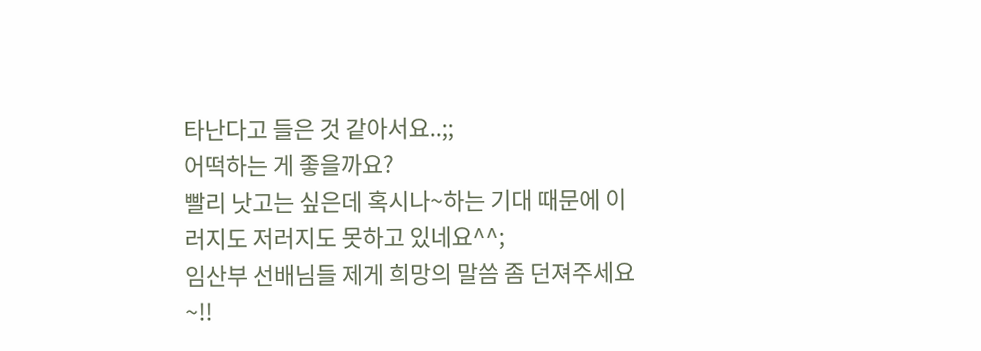타난다고 들은 것 같아서요..;;
어떡하는 게 좋을까요?
빨리 낫고는 싶은데 혹시나~하는 기대 때문에 이러지도 저러지도 못하고 있네요^^;
임산부 선배님들 제게 희망의 말씀 좀 던져주세요~!!